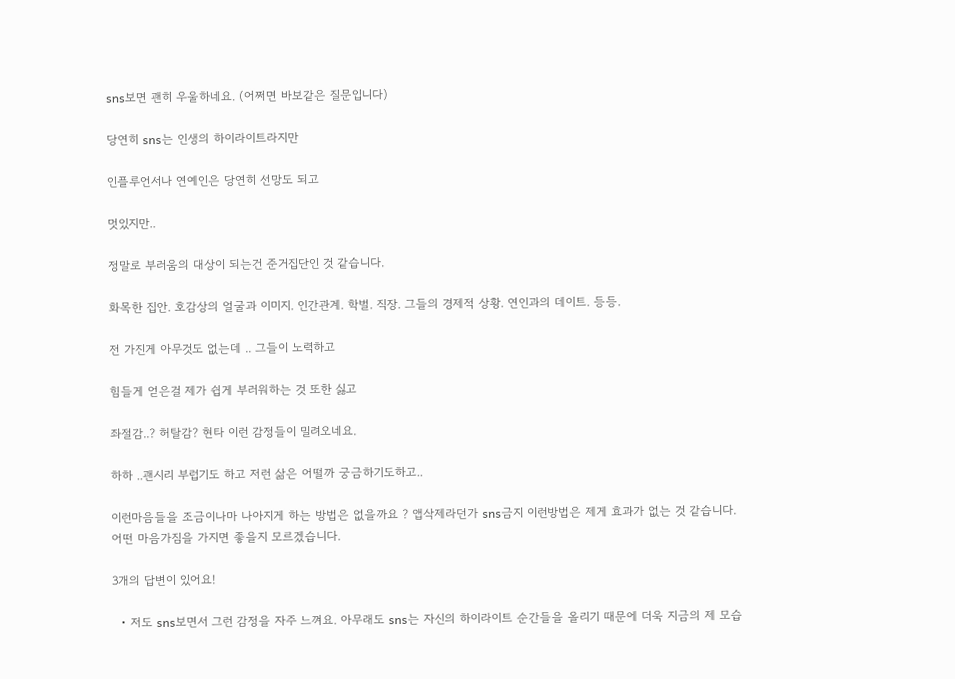sns보면 괜히 우울하네요. (어쩌면 바보같은 질문입니다)

당연히 sns는 인생의 하이라이트라지만

인플루언서나 연예인은 당연히 선망도 되고

멋있지만..

정말로 부러움의 대상이 되는건 준거집단인 것 같습니다.

화목한 집안. 호감상의 얼굴과 이미지. 인간관계. 학벌. 직장. 그들의 경제적 상황. 연인과의 데이트. 등등.

전 가진게 아무것도 없는데 .. 그들이 노력하고

힘들게 얻은걸 제가 쉽게 부러워하는 것 또한 싫고

좌절감..? 허탈감? 현타 이런 감정들이 밀려오네요.

하하 ..괜시리 부럽기도 하고 저런 삶은 어떨까 궁금하기도하고..

이런마음들을 조금이나마 나아지게 하는 방법은 없을까요 ? 앱삭제라던가 sns금지 이런방법은 제게 효과가 없는 것 같습니다. 어떤 마음가짐을 가지면 좋을지 모르겠습니다.

3개의 답변이 있어요!

  • 저도 sns보면서 그런 감정을 자주 느껴요. 아무래도 sns는 자신의 하이라이트 순간들을 올리기 때문에 더욱 지금의 제 모습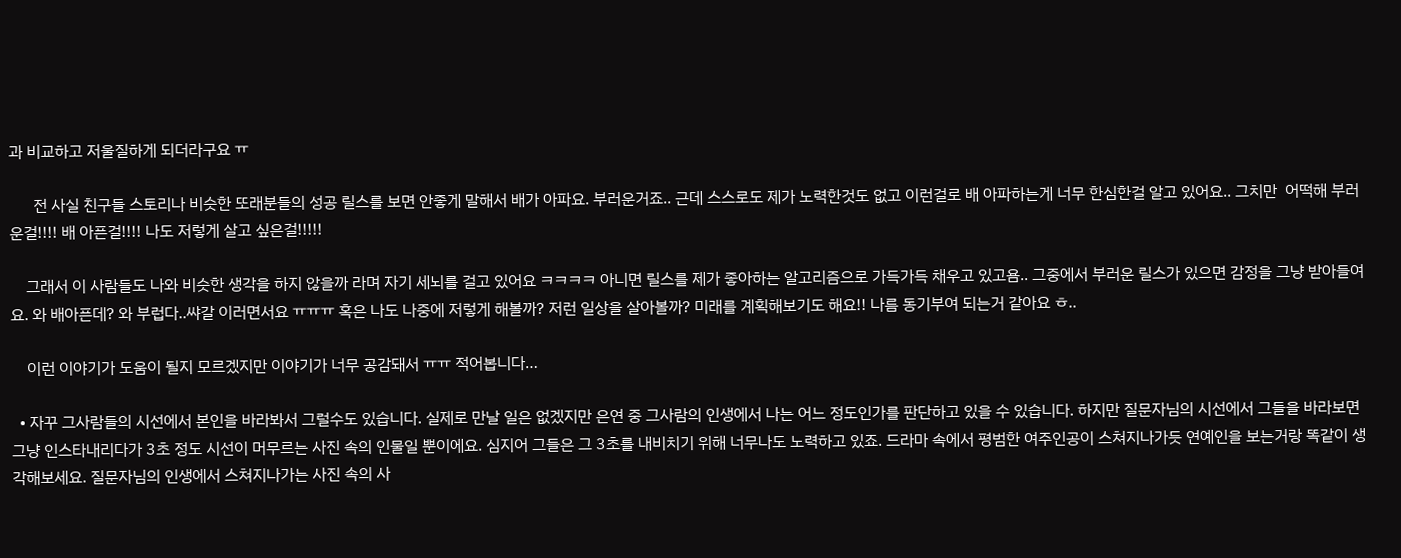과 비교하고 저울질하게 되더라구요 ㅠ

      전 사실 친구들 스토리나 비슷한 또래분들의 성공 릴스를 보면 안좋게 말해서 배가 아파요. 부러운거죠.. 근데 스스로도 제가 노력한것도 없고 이런걸로 배 아파하는게 너무 한심한걸 알고 있어요.. 그치만  어떡해 부러운걸!!!! 배 아픈걸!!!! 나도 저렇게 살고 싶은걸!!!!!

    그래서 이 사람들도 나와 비슷한 생각을 하지 않을까 라며 자기 세뇌를 걸고 있어요 ㅋㅋㅋㅋ 아니면 릴스를 제가 좋아하는 알고리즘으로 가득가득 채우고 있고욤.. 그중에서 부러운 릴스가 있으면 감정을 그냥 받아들여요. 와 배아픈데? 와 부럽다..쌰갈 이러면서요 ㅠㅠㅠ 혹은 나도 나중에 저렇게 해볼까? 저런 일상을 살아볼까? 미래를 계획해보기도 해요!! 나름 동기부여 되는거 같아요 ㅎ..

    이런 이야기가 도움이 될지 모르겠지만 이야기가 너무 공감돼서 ㅠㅠ 적어봅니다…

  • 자꾸 그사람들의 시선에서 본인을 바라봐서 그럴수도 있습니다. 실제로 만날 일은 없겠지만 은연 중 그사람의 인생에서 나는 어느 정도인가를 판단하고 있을 수 있습니다. 하지만 질문자님의 시선에서 그들을 바라보면 그냥 인스타내리다가 3초 정도 시선이 머무르는 사진 속의 인물일 뿐이에요. 심지어 그들은 그 3초를 내비치기 위해 너무나도 노력하고 있죠. 드라마 속에서 평범한 여주인공이 스쳐지나가듯 연예인을 보는거랑 똑같이 생각해보세요. 질문자님의 인생에서 스쳐지나가는 사진 속의 사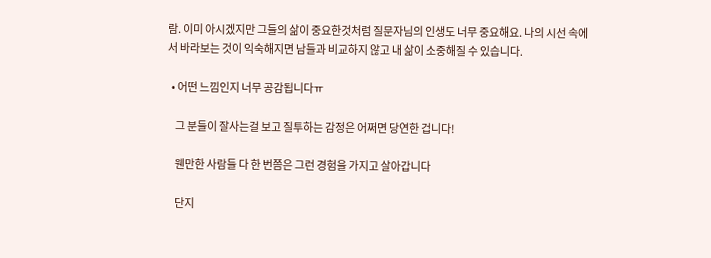람. 이미 아시겠지만 그들의 삶이 중요한것처럼 질문자님의 인생도 너무 중요해요. 나의 시선 속에서 바라보는 것이 익숙해지면 남들과 비교하지 않고 내 삶이 소중해질 수 있습니다.

  • 어떤 느낌인지 너무 공감됩니다ㅠ

    그 분들이 잘사는걸 보고 질투하는 감정은 어쩌면 당연한 겁니다!

    웬만한 사람들 다 한 번쯤은 그런 경험을 가지고 살아갑니다

    단지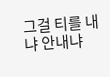그걸 티를 내냐 안내냐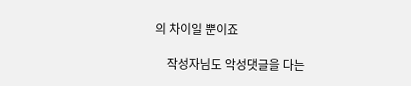의 차이일 뿐이죠

    작성자님도 악성댓글을 다는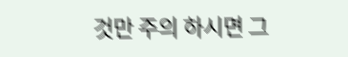것만 주의 하시면 그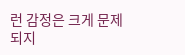런 감정은 크게 문제되지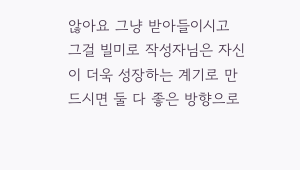않아요 그냥 받아들이시고 그걸 빌미로 작성자님은 자신이 더욱 성장하는 계기로 만드시면 둘 다 좋은 방향으로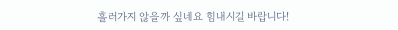흘러가지 않을까 싶네요 힘내시길 바랍니다!